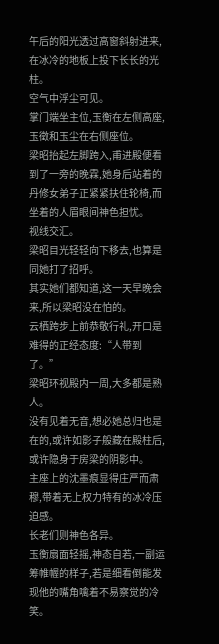午后的阳光透过高窗斜射进来,在冰冷的地板上投下长长的光柱。
空气中浮尘可见。
掌门端坐主位,玉衡在左侧高座,玉徵和玉尘在右侧座位。
梁昭抬起左脚跨入,甫进殿便看到了一旁的晚霖,她身后站着的丹修女弟子正紧紧扶住轮椅,而坐着的人眉眼间神色担忧。
视线交汇。
梁昭目光轻轻向下移去,也算是同她打了招呼。
其实她们都知道,这一天早晚会来,所以梁昭没在怕的。
云栖跨步上前恭敬行礼,开口是难得的正经态度:“人带到了。”
梁昭环视殿内一周,大多都是熟人。
没有见着无音,想必她总归也是在的,或许如影子般藏在殿柱后,或许隐身于房梁的阴影中。
主座上的沈墨痕显得庄严而肃穆,带着无上权力特有的冰冷压迫感。
长老们则神色各异。
玉衡扇面轻摇,神态自若,一副运筹帷幄的样子,若是细看倒能发现他的嘴角噙着不易察觉的冷笑。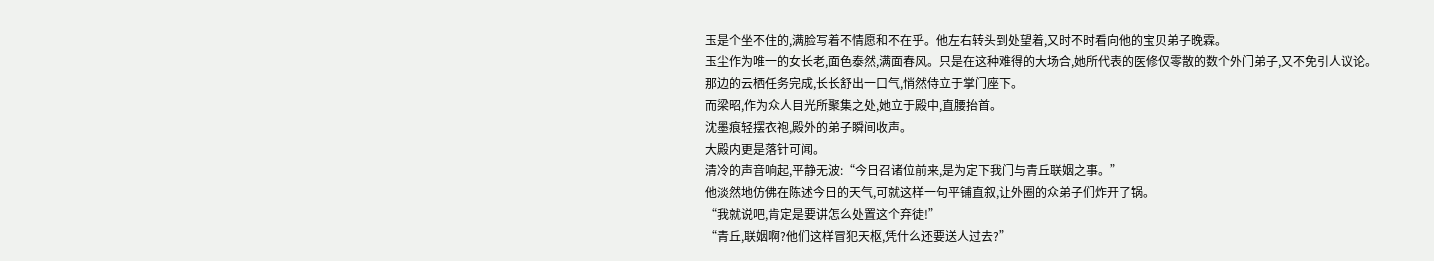玉是个坐不住的,满脸写着不情愿和不在乎。他左右转头到处望着,又时不时看向他的宝贝弟子晚霖。
玉尘作为唯一的女长老,面色泰然,满面春风。只是在这种难得的大场合,她所代表的医修仅零散的数个外门弟子,又不免引人议论。
那边的云栖任务完成,长长舒出一口气,悄然侍立于掌门座下。
而梁昭,作为众人目光所聚集之处,她立于殿中,直腰抬首。
沈墨痕轻摆衣袍,殿外的弟子瞬间收声。
大殿内更是落针可闻。
清冷的声音响起,平静无波:“今日召诸位前来,是为定下我门与青丘联姻之事。”
他淡然地仿佛在陈述今日的天气,可就这样一句平铺直叙,让外圈的众弟子们炸开了锅。
“我就说吧,肯定是要讲怎么处置这个弃徒!”
“青丘,联姻啊?他们这样冒犯天枢,凭什么还要送人过去?”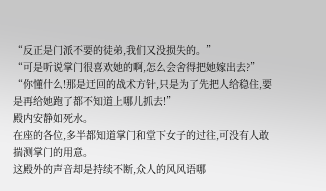“反正是门派不要的徒弟,我们又没损失的。”
“可是听说掌门很喜欢她的啊,怎么会舍得把她嫁出去?”
“你懂什么!那是迂回的战术方针,只是为了先把人给稳住,要是再给她跑了都不知道上哪儿抓去!”
殿内安静如死水。
在座的各位,多半都知道掌门和堂下女子的过往,可没有人敢揣测掌门的用意。
这殿外的声音却是持续不断,众人的风风语哪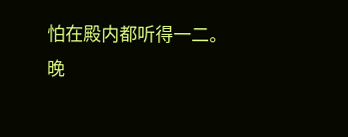怕在殿内都听得一二。
晚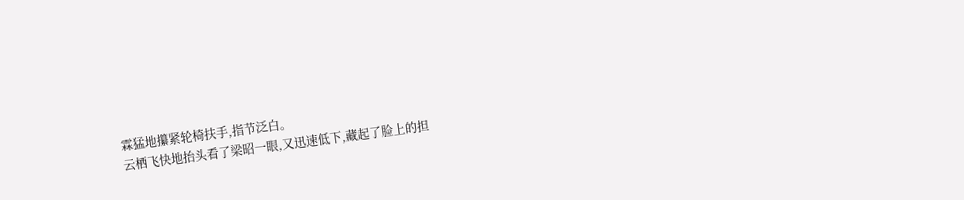霖猛地攥紧轮椅扶手,指节泛白。
云栖飞快地抬头看了梁昭一眼,又迅速低下,藏起了脸上的担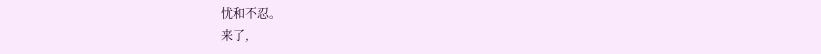忧和不忍。
来了,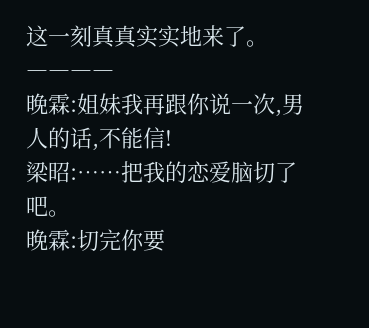这一刻真真实实地来了。
――――
晚霖:姐妹我再跟你说一次,男人的话,不能信!
梁昭:……把我的恋爱脑切了吧。
晚霖:切完你要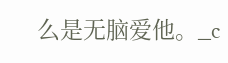么是无脑爱他。_c